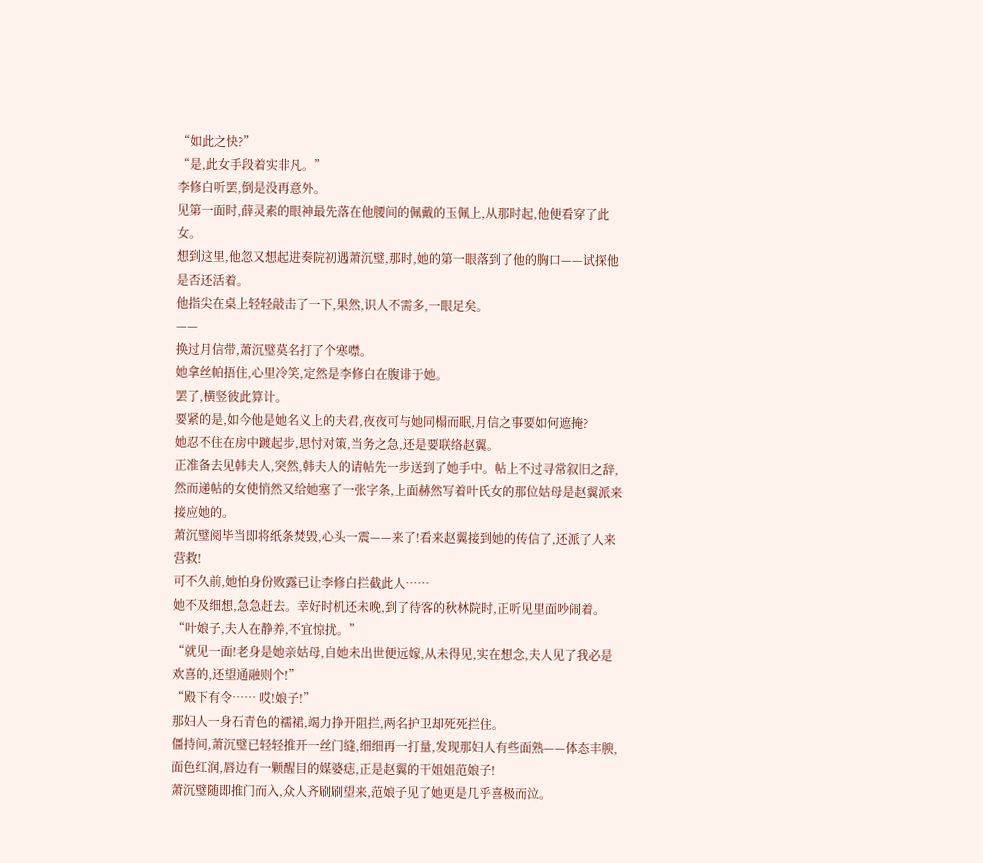“如此之快?”
“是,此女手段着实非凡。”
李修白听罢,倒是没再意外。
见第一面时,薛灵素的眼神最先落在他腰间的佩戴的玉佩上,从那时起,他便看穿了此女。
想到这里,他忽又想起进奏院初遇萧沉璧,那时,她的第一眼落到了他的胸口——试探他是否还活着。
他指尖在桌上轻轻敲击了一下,果然,识人不需多,一眼足矣。
——
换过月信带,萧沉璧莫名打了个寒噤。
她拿丝帕捂住,心里冷笑,定然是李修白在腹诽于她。
罢了,横竖彼此算计。
要紧的是,如今他是她名义上的夫君,夜夜可与她同榻而眠,月信之事要如何遮掩?
她忍不住在房中踱起步,思忖对策,当务之急,还是要联络赵翼。
正准备去见韩夫人,突然,韩夫人的请帖先一步送到了她手中。帖上不过寻常叙旧之辞,然而递帖的女使悄然又给她塞了一张字条,上面赫然写着叶氏女的那位姑母是赵翼派来接应她的。
萧沉璧阅毕当即将纸条焚毁,心头一震——来了!看来赵翼接到她的传信了,还派了人来营救!
可不久前,她怕身份败露已让李修白拦截此人……
她不及细想,急急赶去。幸好时机还未晚,到了待客的秋林院时,正听见里面吵闹着。
“叶娘子,夫人在静养,不宜惊扰。”
“就见一面!老身是她亲姑母,自她未出世便远嫁,从未得见,实在想念,夫人见了我必是欢喜的,还望通融则个!”
“殿下有令…… 哎!娘子!”
那妇人一身石青色的襦裙,竭力挣开阻拦,两名护卫却死死拦住。
僵持间,萧沉璧已轻轻推开一丝门缝,细细再一打量,发现那妇人有些面熟——体态丰腴,面色红润,唇边有一颗醒目的媒婆痣,正是赵翼的干姐姐范娘子!
萧沉璧随即推门而入,众人齐刷刷望来,范娘子见了她更是几乎喜极而泣。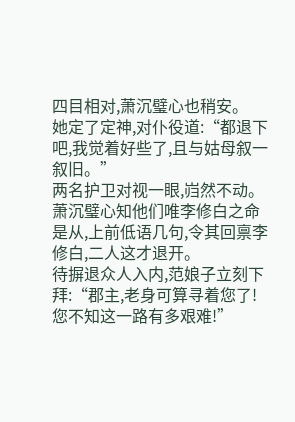四目相对,萧沉璧心也稍安。
她定了定神,对仆役道:“都退下吧,我觉着好些了,且与姑母叙一叙旧。”
两名护卫对视一眼,岿然不动。萧沉璧心知他们唯李修白之命是从,上前低语几句,令其回禀李修白,二人这才退开。
待摒退众人入内,范娘子立刻下拜:“郡主,老身可算寻着您了!您不知这一路有多艰难!”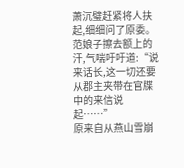萧沉璧赶紧将人扶起,细细问了原委。
范娘子擦去额上的汗,气喘吁吁道:“说来话长,这一切还要从郡主夹带在官牒中的来信说起……”
原来自从燕山雪崩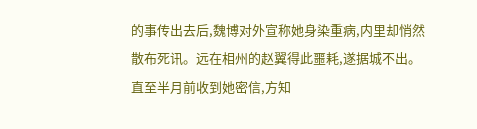的事传出去后,魏博对外宣称她身染重病,内里却悄然散布死讯。远在相州的赵翼得此噩耗,遂据城不出。直至半月前收到她密信,方知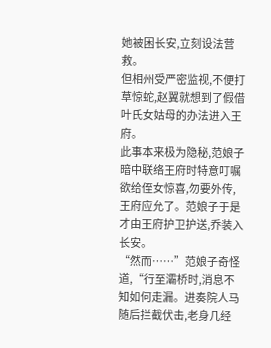她被困长安,立刻设法营救。
但相州受严密监视,不便打草惊蛇,赵翼就想到了假借叶氏女姑母的办法进入王府。
此事本来极为隐秘,范娘子暗中联络王府时特意叮嘱欲给侄女惊喜,勿要外传,王府应允了。范娘子于是才由王府护卫护送,乔装入长安。
“然而……”范娘子奇怪道,“行至灞桥时,消息不知如何走漏。进奏院人马随后拦截伏击,老身几经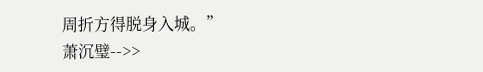周折方得脱身入城。”
萧沉璧-->>